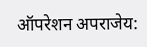ऑपरेशन अपराजेय: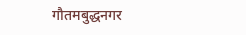गौतमबुद्धनगर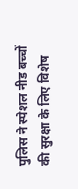पुलिस ने स्पेशल नीड बच्चों की सुरक्षा के लिए विशेष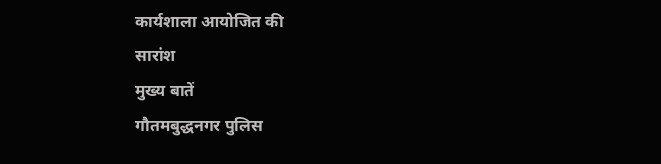कार्यशाला आयोजित की
सारांश
मुख्य बातें
गौतमबुद्धनगर पुलिस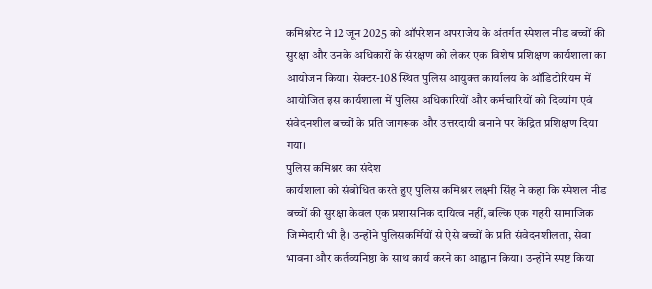कमिश्नरेट ने 12 जून 2025 को ऑपरेशन अपराजेय के अंतर्गत स्पेशल नीड बच्चों की सुरक्षा और उनके अधिकारों के संरक्षण को लेकर एक विशेष प्रशिक्षण कार्यशाला का आयोजन किया। सेक्टर-108 स्थित पुलिस आयुक्त कार्यालय के ऑडिटोरियम में आयोजित इस कार्यशाला में पुलिस अधिकारियों और कर्मचारियों को दिव्यांग एवं संवेदनशील बच्चों के प्रति जागरूक और उत्तरदायी बनाने पर केंद्रित प्रशिक्षण दिया गया।
पुलिस कमिश्नर का संदेश
कार्यशाला को संबोधित करते हुए पुलिस कमिश्नर लक्ष्मी सिंह ने कहा कि स्पेशल नीड बच्चों की सुरक्षा केवल एक प्रशासनिक दायित्व नहीं, बल्कि एक गहरी सामाजिक जिम्मेदारी भी है। उन्होंने पुलिसकर्मियों से ऐसे बच्चों के प्रति संवेदनशीलता, सेवा भावना और कर्तव्यनिष्ठा के साथ कार्य करने का आह्वान किया। उन्होंने स्पष्ट किया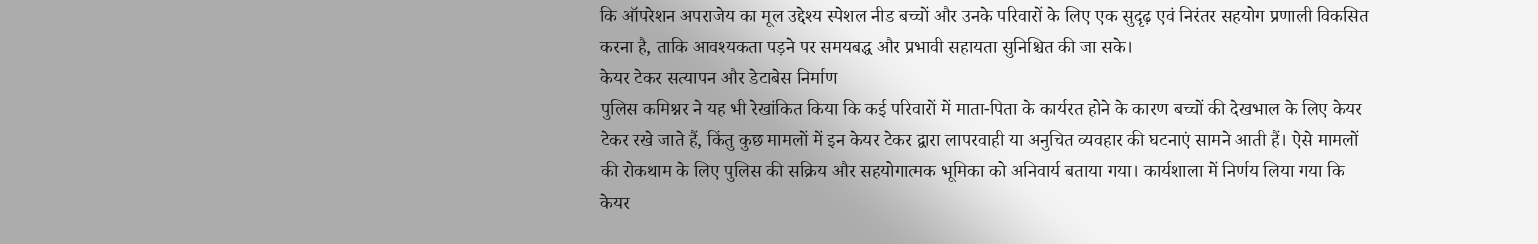कि ऑपरेशन अपराजेय का मूल उद्देश्य स्पेशल नीड बच्चों और उनके परिवारों के लिए एक सुदृढ़ एवं निरंतर सहयोग प्रणाली विकसित करना है, ताकि आवश्यकता पड़ने पर समयबद्ध और प्रभावी सहायता सुनिश्चित की जा सके।
केयर टेकर सत्यापन और डेटाबेस निर्माण
पुलिस कमिश्नर ने यह भी रेखांकित किया कि कई परिवारों में माता-पिता के कार्यरत होने के कारण बच्चों की देखभाल के लिए केयर टेकर रखे जाते हैं, किंतु कुछ मामलों में इन केयर टेकर द्वारा लापरवाही या अनुचित व्यवहार की घटनाएं सामने आती हैं। ऐसे मामलों की रोकथाम के लिए पुलिस की सक्रिय और सहयोगात्मक भूमिका को अनिवार्य बताया गया। कार्यशाला में निर्णय लिया गया कि केयर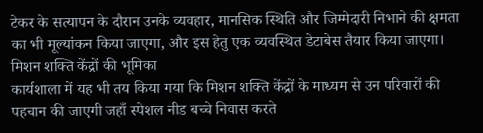टेकर के सत्यापन के दौरान उनके व्यवहार, मानसिक स्थिति और जिम्मेदारी निभाने की क्षमता का भी मूल्यांकन किया जाएगा, और इस हेतु एक व्यवस्थित डेटाबेस तैयार किया जाएगा।
मिशन शक्ति केंद्रों की भूमिका
कार्यशाला में यह भी तय किया गया कि मिशन शक्ति केंद्रों के माध्यम से उन परिवारों की पहचान की जाएगी जहाँ स्पेशल नीड बच्चे निवास करते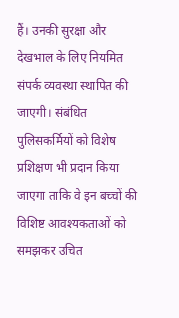हैं। उनकी सुरक्षा और देखभाल के लिए नियमित संपर्क व्यवस्था स्थापित की जाएगी। संबंधित पुलिसकर्मियों को विशेष प्रशिक्षण भी प्रदान किया जाएगा ताकि वे इन बच्चों की विशिष्ट आवश्यकताओं को समझकर उचित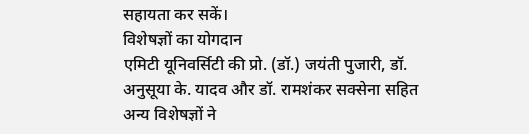सहायता कर सकें।
विशेषज्ञों का योगदान
एमिटी यूनिवर्सिटी की प्रो. (डॉ.) जयंती पुजारी, डॉ. अनुसूया के. यादव और डॉ. रामशंकर सक्सेना सहित अन्य विशेषज्ञों ने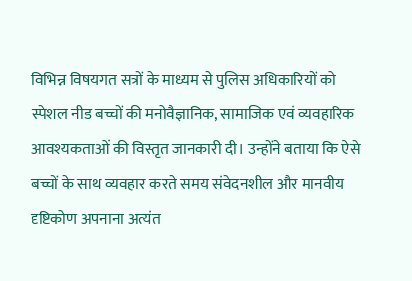विभिन्न विषयगत सत्रों के माध्यम से पुलिस अधिकारियों को स्पेशल नीड बच्चों की मनोवैज्ञानिक, सामाजिक एवं व्यवहारिक आवश्यकताओं की विस्तृत जानकारी दी। उन्होंने बताया कि ऐसे बच्चों के साथ व्यवहार करते समय संवेदनशील और मानवीय दृष्टिकोण अपनाना अत्यंत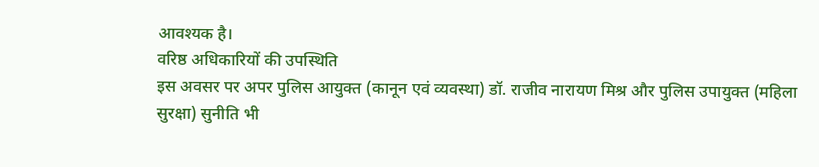आवश्यक है।
वरिष्ठ अधिकारियों की उपस्थिति
इस अवसर पर अपर पुलिस आयुक्त (कानून एवं व्यवस्था) डॉ. राजीव नारायण मिश्र और पुलिस उपायुक्त (महिला सुरक्षा) सुनीति भी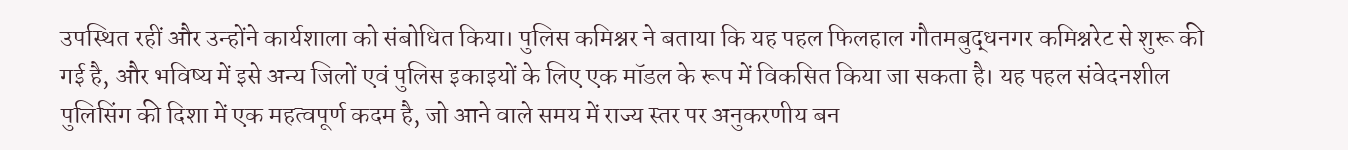उपस्थित रहीं और उन्होंने कार्यशाला को संबोधित किया। पुलिस कमिश्नर ने बताया कि यह पहल फिलहाल गौतमबुद्धनगर कमिश्नरेट से शुरू की गई है, और भविष्य में इसे अन्य जिलों एवं पुलिस इकाइयों के लिए एक मॉडल के रूप में विकसित किया जा सकता है। यह पहल संवेदनशील पुलिसिंग की दिशा में एक महत्वपूर्ण कदम है, जो आने वाले समय में राज्य स्तर पर अनुकरणीय बन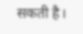सकती है।